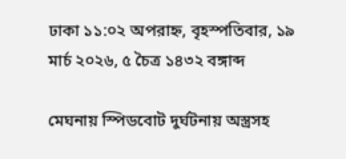ঢাকা ১১:০২ অপরাহ্ন, বৃহস্পতিবার, ১৯ মার্চ ২০২৬, ৫ চৈত্র ১৪৩২ বঙ্গাব্দ

মেঘনায় স্পিডবোট দুর্ঘটনায় অস্ত্রসহ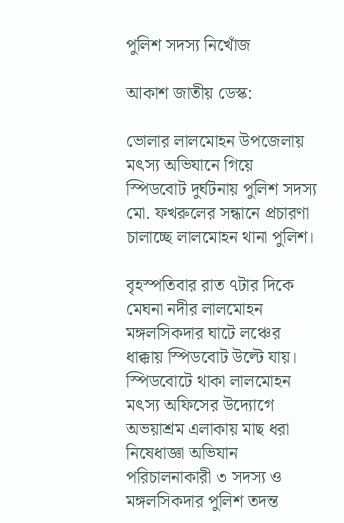পুলিশ সদস্য নিখোঁজ

আকাশ জাতীয় ডেস্ক:

ভোলার লালমোহন উপজেলায় মৎস্য অভিযানে গিয়ে স্পিডবোট দুর্ঘটনায় পুলিশ সদস্য মো. ফখরুলের সন্ধানে প্রচারণা চালাচ্ছে লালমোহন থানা পুলিশ।

বৃহস্পতিবার রাত ৭টার দিকে মেঘনা নদীর লালমোহন মঙ্গলসিকদার ঘাটে লঞ্চের ধাক্কায় স্পিডবোট উল্টে যায়। স্পিডবোটে থাকা লালমোহন মৎস্য অফিসের উদ্যোগে অভয়াশ্রম এলাকায় মাছ ধরা নিষেধাজ্ঞা অভিযান পরিচালনাকারী ৩ সদস্য ও মঙ্গলসিকদার পুলিশ তদন্ত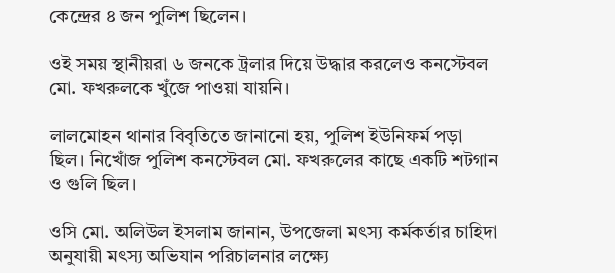কেন্দ্রের ৪ জন পুলিশ ছিলেন।

ওই সময় স্থানীয়রা ৬ জনকে ট্রলার দিয়ে উদ্ধার করলেও কনস্টেবল মো. ফখরুলকে খুঁজে পাওয়া যায়নি।

লালমোহন থানার বিবৃতিতে জানানো হয়, পুলিশ ইউনিফর্ম পড়া ছিল। নিখোঁজ পুলিশ কনস্টেবল মো. ফখরুলের কাছে একটি শটগান ও গুলি ছিল।

ওসি মো. অলিউল ইসলাম জানান, উপজেলা মৎস্য কর্মকর্তার চাহিদা অনুযায়ী মৎস্য অভিযান পরিচালনার লক্ষ্যে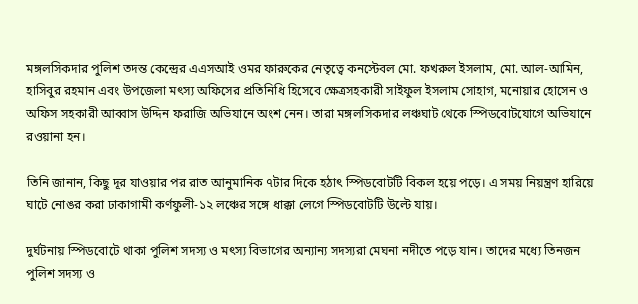মঙ্গলসিকদার পুলিশ তদন্ত কেন্দ্রের এএসআই ওমর ফারুকের নেতৃত্বে কনস্টেবল মো. ফখরুল ইসলাম, মো. আল-আমিন, হাসিবুর রহমান এবং উপজেলা মৎস্য অফিসের প্রতিনিধি হিসেবে ক্ষেত্রসহকারী সাইফুল ইসলাম সোহাগ, মনোয়ার হোসেন ও অফিস সহকারী আব্বাস উদ্দিন ফরাজি অভিযানে অংশ নেন। তারা মঙ্গলসিকদার লঞ্চঘাট থেকে স্পিডবোটযোগে অভিযানে রওয়ানা হন।

তিনি জানান, কিছু দূর যাওয়ার পর রাত আনুমানিক ৭টার দিকে হঠাৎ স্পিডবোটটি বিকল হয়ে পড়ে। এ সময় নিয়ন্ত্রণ হারিয়ে ঘাটে নোঙর করা ঢাকাগামী কর্ণফুলী-১২ লঞ্চের সঙ্গে ধাক্কা লেগে স্পিডবোটটি উল্টে যায়।

দুর্ঘটনায় স্পিডবোটে থাকা পুলিশ সদস্য ও মৎস্য বিভাগের অন্যান্য সদস্যরা মেঘনা নদীতে পড়ে যান। তাদের মধ্যে তিনজন পুলিশ সদস্য ও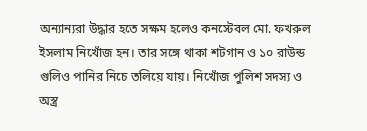অন্যান্যরা উদ্ধার হতে সক্ষম হলেও কনস্টেবল মো. ফখরুল ইসলাম নিখোঁজ হন। তার সঙ্গে থাকা শটগান ও ১০ রাউন্ড গুলিও পানির নিচে তলিয়ে যায়। নিখোঁজ পুলিশ সদস্য ও অস্ত্র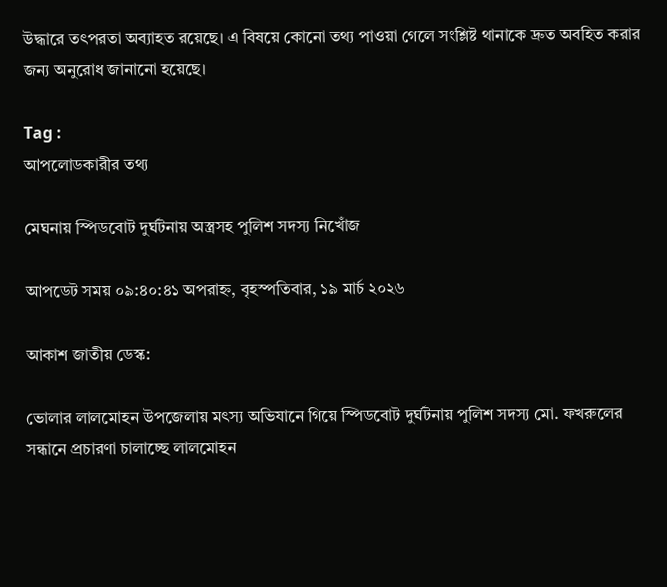উদ্ধারে তৎপরতা অব্যাহত রয়েছে। এ বিষয়ে কোনো তথ্য পাওয়া গেলে সংশ্লিষ্ট থানাকে দ্রুত অবহিত করার জন্য অনুরোধ জানানো হয়েছে।

Tag :
আপলোডকারীর তথ্য

মেঘনায় স্পিডবোট দুর্ঘটনায় অস্ত্রসহ পুলিশ সদস্য নিখোঁজ

আপডেট সময় ০৯:৪০:৪১ অপরাহ্ন, বৃহস্পতিবার, ১৯ মার্চ ২০২৬

আকাশ জাতীয় ডেস্ক:

ভোলার লালমোহন উপজেলায় মৎস্য অভিযানে গিয়ে স্পিডবোট দুর্ঘটনায় পুলিশ সদস্য মো. ফখরুলের সন্ধানে প্রচারণা চালাচ্ছে লালমোহন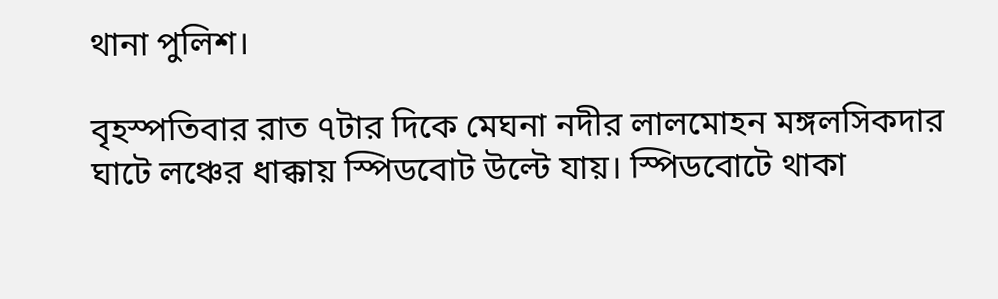থানা পুলিশ।

বৃহস্পতিবার রাত ৭টার দিকে মেঘনা নদীর লালমোহন মঙ্গলসিকদার ঘাটে লঞ্চের ধাক্কায় স্পিডবোট উল্টে যায়। স্পিডবোটে থাকা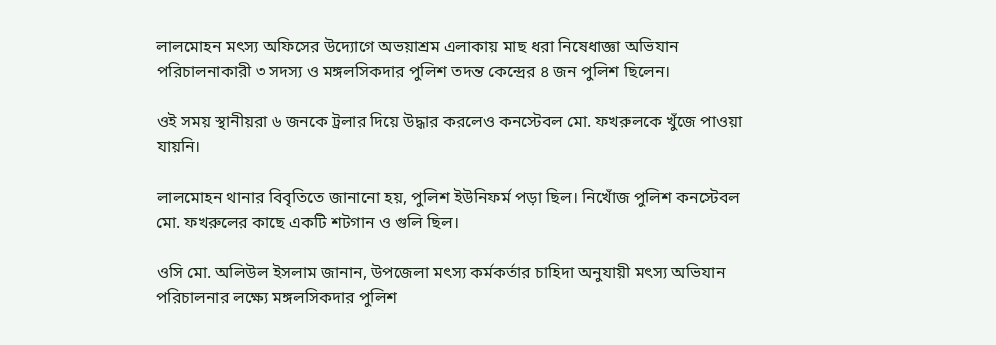লালমোহন মৎস্য অফিসের উদ্যোগে অভয়াশ্রম এলাকায় মাছ ধরা নিষেধাজ্ঞা অভিযান পরিচালনাকারী ৩ সদস্য ও মঙ্গলসিকদার পুলিশ তদন্ত কেন্দ্রের ৪ জন পুলিশ ছিলেন।

ওই সময় স্থানীয়রা ৬ জনকে ট্রলার দিয়ে উদ্ধার করলেও কনস্টেবল মো. ফখরুলকে খুঁজে পাওয়া যায়নি।

লালমোহন থানার বিবৃতিতে জানানো হয়, পুলিশ ইউনিফর্ম পড়া ছিল। নিখোঁজ পুলিশ কনস্টেবল মো. ফখরুলের কাছে একটি শটগান ও গুলি ছিল।

ওসি মো. অলিউল ইসলাম জানান, উপজেলা মৎস্য কর্মকর্তার চাহিদা অনুযায়ী মৎস্য অভিযান পরিচালনার লক্ষ্যে মঙ্গলসিকদার পুলিশ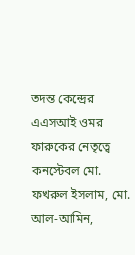তদন্ত কেন্দ্রের এএসআই ওমর ফারুকের নেতৃত্বে কনস্টেবল মো. ফখরুল ইসলাম, মো. আল-আমিন,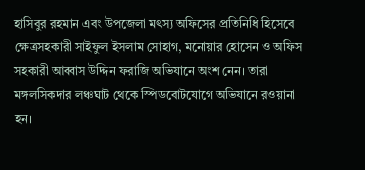হাসিবুর রহমান এবং উপজেলা মৎস্য অফিসের প্রতিনিধি হিসেবে ক্ষেত্রসহকারী সাইফুল ইসলাম সোহাগ, মনোয়ার হোসেন ও অফিস সহকারী আব্বাস উদ্দিন ফরাজি অভিযানে অংশ নেন। তারা মঙ্গলসিকদার লঞ্চঘাট থেকে স্পিডবোটযোগে অভিযানে রওয়ানা হন।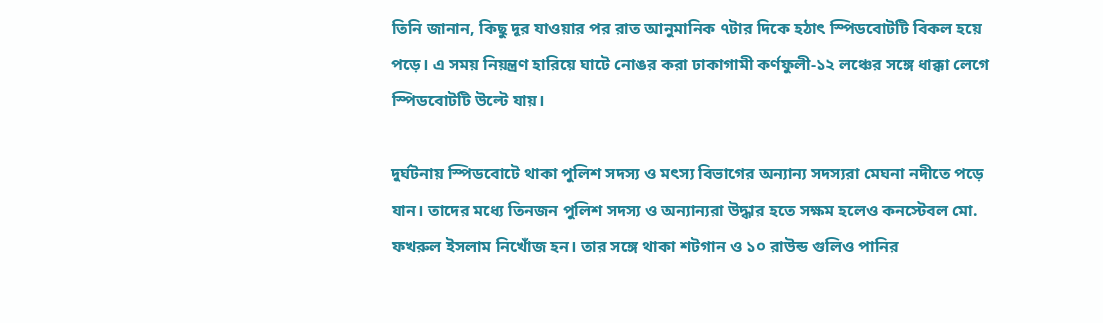তিনি জানান, কিছু দূর যাওয়ার পর রাত আনুমানিক ৭টার দিকে হঠাৎ স্পিডবোটটি বিকল হয়ে পড়ে। এ সময় নিয়ন্ত্রণ হারিয়ে ঘাটে নোঙর করা ঢাকাগামী কর্ণফুলী-১২ লঞ্চের সঙ্গে ধাক্কা লেগে স্পিডবোটটি উল্টে যায়।

দুর্ঘটনায় স্পিডবোটে থাকা পুলিশ সদস্য ও মৎস্য বিভাগের অন্যান্য সদস্যরা মেঘনা নদীতে পড়ে যান। তাদের মধ্যে তিনজন পুলিশ সদস্য ও অন্যান্যরা উদ্ধার হতে সক্ষম হলেও কনস্টেবল মো. ফখরুল ইসলাম নিখোঁজ হন। তার সঙ্গে থাকা শটগান ও ১০ রাউন্ড গুলিও পানির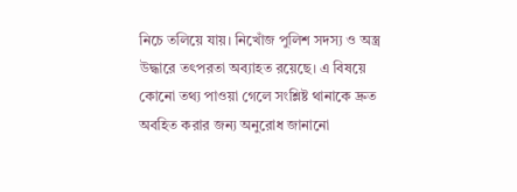নিচে তলিয়ে যায়। নিখোঁজ পুলিশ সদস্য ও অস্ত্র উদ্ধারে তৎপরতা অব্যাহত রয়েছে। এ বিষয়ে কোনো তথ্য পাওয়া গেলে সংশ্লিষ্ট থানাকে দ্রুত অবহিত করার জন্য অনুরোধ জানানো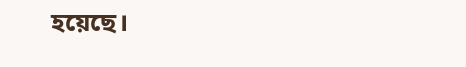হয়েছে।